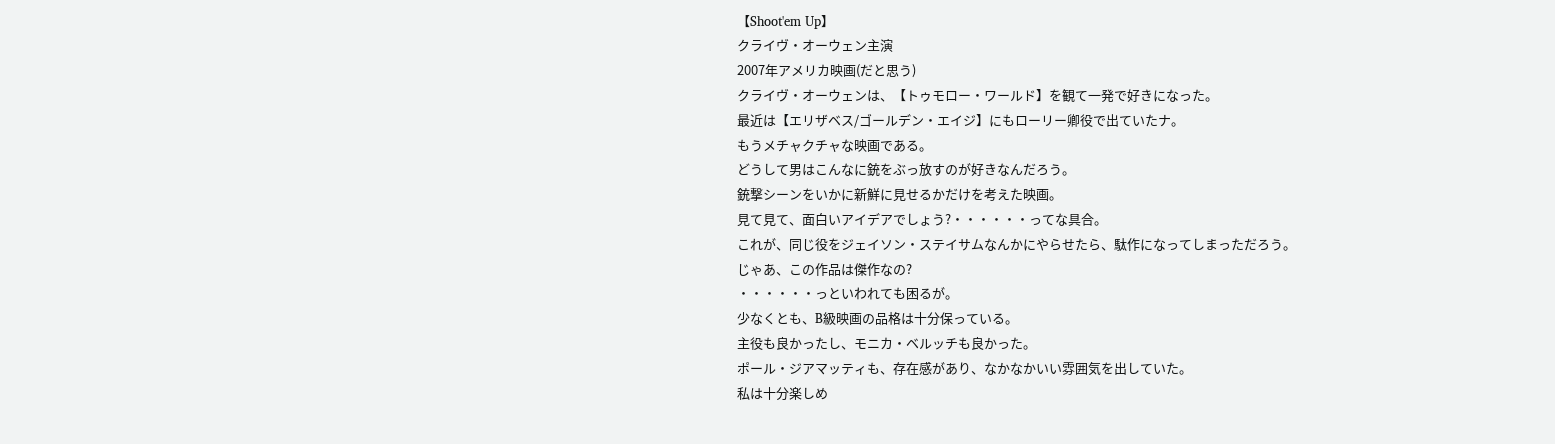【Shoot'em Up】
クライヴ・オーウェン主演
2007年アメリカ映画(だと思う)
クライヴ・オーウェンは、【トゥモロー・ワールド】を観て一発で好きになった。
最近は【エリザベス/ゴールデン・エイジ】にもローリー卿役で出ていたナ。
もうメチャクチャな映画である。
どうして男はこんなに銃をぶっ放すのが好きなんだろう。
銃撃シーンをいかに新鮮に見せるかだけを考えた映画。
見て見て、面白いアイデアでしょう?・・・・・・ってな具合。
これが、同じ役をジェイソン・ステイサムなんかにやらせたら、駄作になってしまっただろう。
じゃあ、この作品は傑作なの?
・・・・・・っといわれても困るが。
少なくとも、B級映画の品格は十分保っている。
主役も良かったし、モニカ・ベルッチも良かった。
ポール・ジアマッティも、存在感があり、なかなかいい雰囲気を出していた。
私は十分楽しめ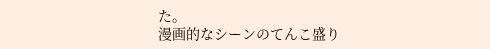た。
漫画的なシーンのてんこ盛り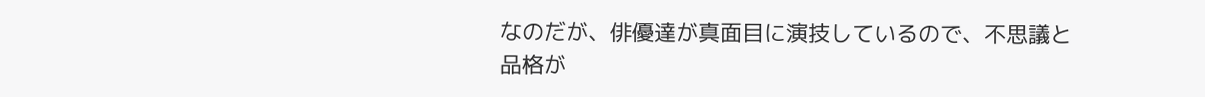なのだが、俳優達が真面目に演技しているので、不思議と品格が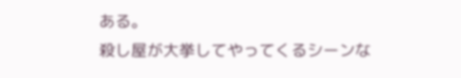ある。
殺し屋が大挙してやってくるシーンな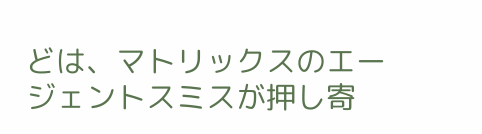どは、マトリックスのエージェントスミスが押し寄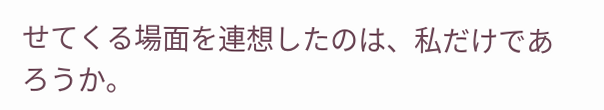せてくる場面を連想したのは、私だけであろうか。